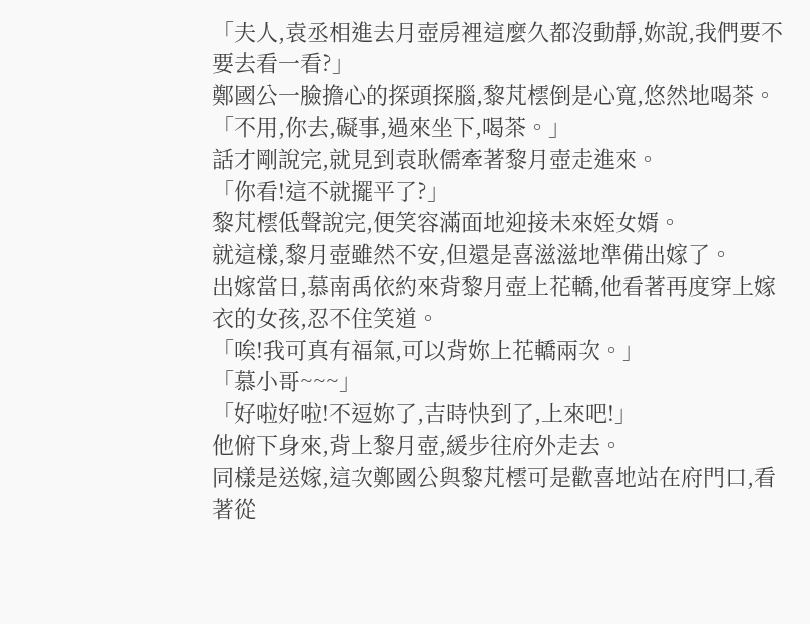「夫人,袁丞相進去月壺房裡這麼久都沒動靜,妳說,我們要不要去看一看?」
鄭國公一臉擔心的探頭探腦,黎芃橒倒是心寬,悠然地喝茶。
「不用,你去,礙事,過來坐下,喝茶。」
話才剛說完,就見到袁耿儒牽著黎月壺走進來。
「你看!這不就擺平了?」
黎芃橒低聲說完,便笑容滿面地迎接未來姪女婿。
就這樣,黎月壺雖然不安,但還是喜滋滋地準備出嫁了。
出嫁當日,慕南禹依約來背黎月壺上花轎,他看著再度穿上嫁衣的女孩,忍不住笑道。
「唉!我可真有福氣,可以背妳上花轎兩次。」
「慕小哥~~~」
「好啦好啦!不逗妳了,吉時快到了,上來吧!」
他俯下身來,背上黎月壺,緩步往府外走去。
同樣是送嫁,這次鄭國公與黎芃橒可是歡喜地站在府門口,看著從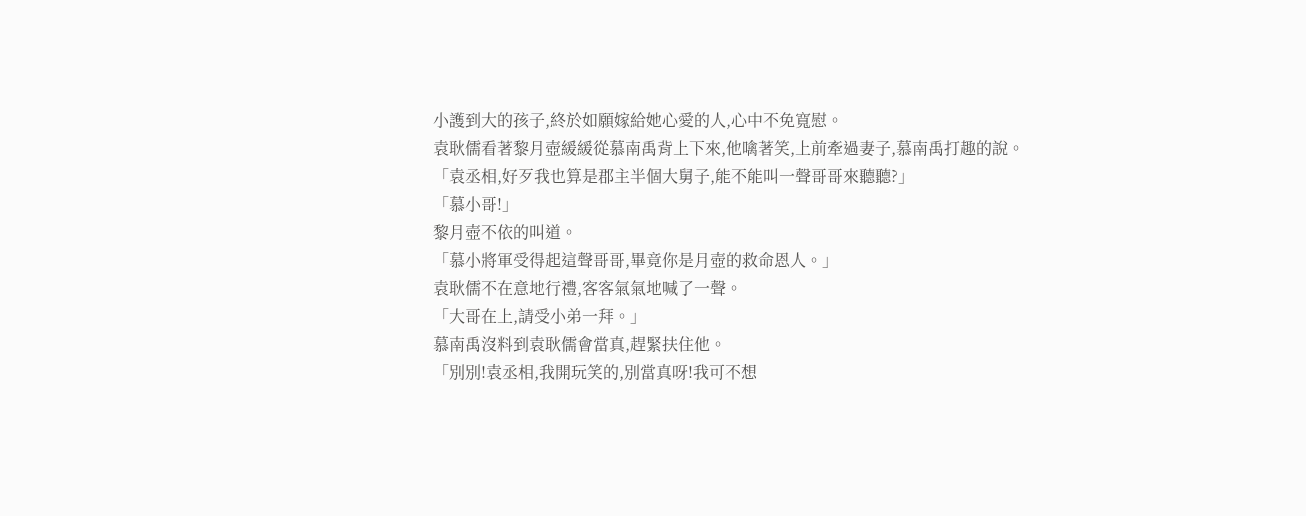小護到大的孩子,終於如願嫁給她心愛的人,心中不免寬慰。
袁耿儒看著黎月壺緩緩從慕南禹背上下來,他噙著笑,上前牽過妻子,慕南禹打趣的說。
「袁丞相,好歹我也算是郡主半個大舅子,能不能叫一聲哥哥來聽聽?」
「慕小哥!」
黎月壺不依的叫道。
「慕小將軍受得起這聲哥哥,畢竟你是月壺的救命恩人。」
袁耿儒不在意地行禮,客客氣氣地喊了一聲。
「大哥在上,請受小弟一拜。」
慕南禹沒料到袁耿儒會當真,趕緊扶住他。
「別別!袁丞相,我開玩笑的,別當真呀!我可不想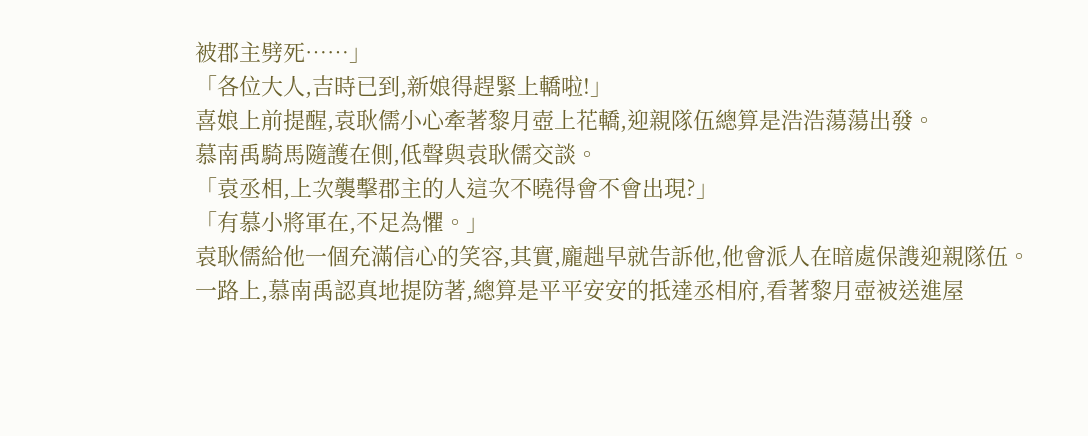被郡主劈死……」
「各位大人,吉時已到,新娘得趕緊上轎啦!」
喜娘上前提醒,袁耿儒小心牽著黎月壺上花轎,迎親隊伍總算是浩浩蕩蕩出發。
慕南禹騎馬隨護在側,低聲與袁耿儒交談。
「袁丞相,上次襲擊郡主的人這次不曉得會不會出現?」
「有慕小將軍在,不足為懼。」
袁耿儒給他一個充滿信心的笑容,其實,龐趉早就告訴他,他會派人在暗處保謢迎親隊伍。
一路上,慕南禹認真地提防著,總算是平平安安的抵達丞相府,看著黎月壺被送進屋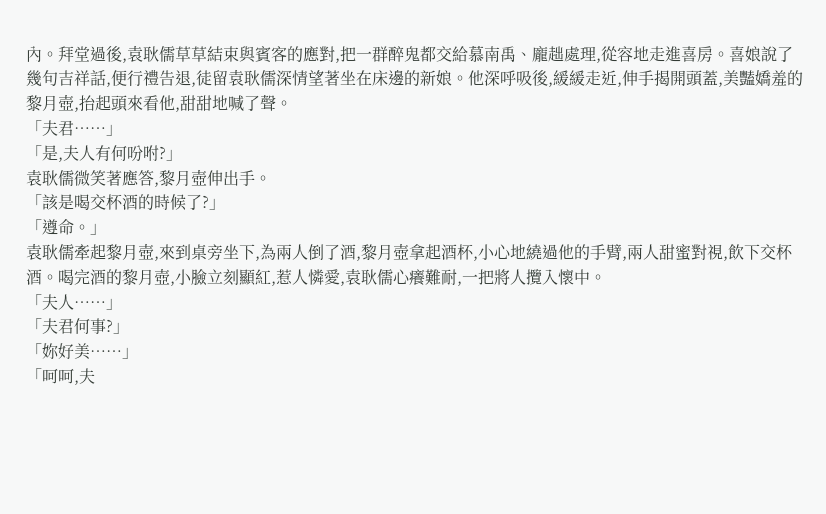內。拜堂過後,袁耿儒草草結束與賓客的應對,把一群醉鬼都交給慕南禹、龐趉處理,從容地走進喜房。喜娘說了幾句吉祥話,便行禮告退,徒留袁耿儒深情望著坐在床邊的新娘。他深呼吸後,緩緩走近,伸手揭開頭蓋,美豔嬌羞的黎月壺,抬起頭來看他,甜甜地喊了聲。
「夫君……」
「是,夫人有何吩咐?」
袁耿儒微笑著應答,黎月壺伸出手。
「該是喝交杯酒的時候了?」
「遵命。」
袁耿儒牽起黎月壺,來到桌旁坐下,為兩人倒了酒,黎月壺拿起酒杯,小心地繞過他的手臂,兩人甜蜜對視,飲下交杯酒。喝完酒的黎月壺,小臉立刻顯紅,惹人憐愛,袁耿儒心癢難耐,一把將人攬入懷中。
「夫人……」
「夫君何事?」
「妳好美……」
「呵呵,夫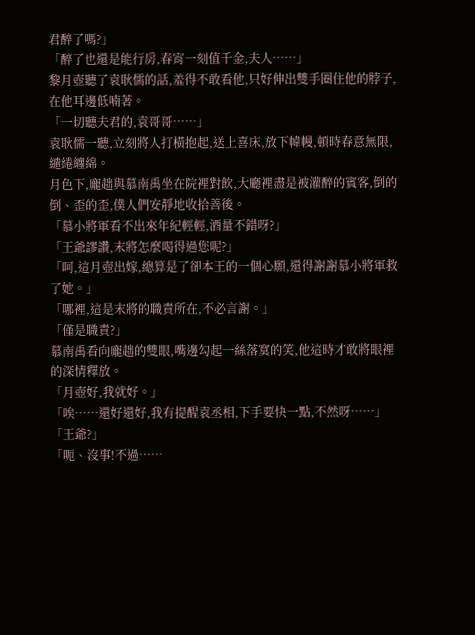君醉了嗎?」
「醉了也還是能行房,春宵一刻值千金,夫人……」
黎月壺聽了袁耿儒的話,羞得不敢看他,只好伸出雙手圈住他的脖子,在他耳邊低喃著。
「一切聽夫君的,袁哥哥……」
袁耿儒一聽,立刻將人打橫抱起,送上喜床,放下幃幔,頓時春意無限,繾綣纏綿。
月色下,龐趉與慕南禹坐在院裡對飲,大廳裡盡是被灌醉的賓客,倒的倒、歪的歪,僕人們安靜地收拾善後。
「慕小將軍看不出來年紀輕輕,酒量不錯呀?」
「王爺謬讚,末將怎麼喝得過您呢?」
「呵,這月壺出嫁,總算是了卻本王的一個心願,還得謝謝慕小將軍救了她。」
「哪裡,這是末將的職責所在,不必言謝。」
「僅是職責?」
慕南禹看向龐趉的雙眼,嘴邊勾起一絲落寞的笑,他這時才敢將眼裡的深情釋放。
「月壺好,我就好。」
「唉……還好還好,我有提醒袁丞相,下手要快一點,不然呀……」
「王爺?」
「呃、沒事!不過……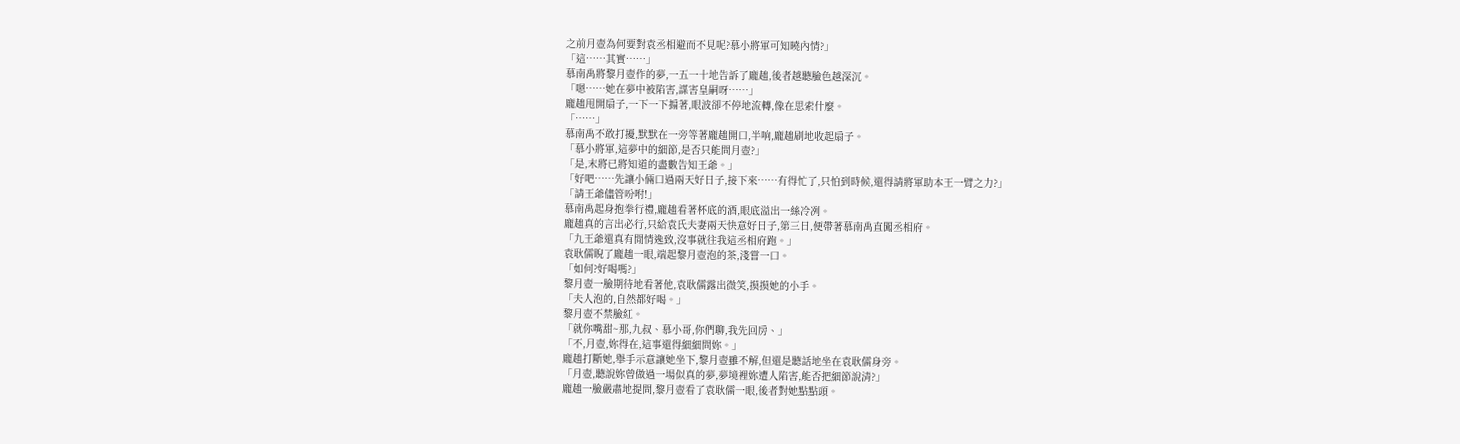之前月壺為何要對袁丞相避而不見呢?慕小將軍可知曉內情?」
「這……其實……」
慕南禹將黎月壺作的夢,一五一十地告訴了龐趉,後者越聽臉色越深沉。
「嗯……她在夢中被陷害,謀害皇嗣呀……」
龐趉甩開扇子,一下一下搧著,眼波卻不停地流轉,像在思索什麼。
「……」
慕南禹不敢打擾,默默在一旁等著龐趉開口,半响,龐趉刷地收起扇子。
「慕小將軍,這夢中的細節,是否只能問月壺?」
「是,末將已將知道的盡數告知王爺。」
「好吧……先讓小倆口過兩天好日子,接下來……有得忙了,只怕到時候,還得請將軍助本王一臂之力?」
「請王爺儘管吩咐!」
慕南禹起身抱拳行禮,龐趉看著杯底的酒,眼底溢出一絲冷冽。
龐趉真的言出必行,只給袁氏夫妻兩天快意好日子,第三日,便帶著慕南禹直闖丞相府。
「九王爺還真有閒情逸致,沒事就往我這丞相府跑。」
袁耿儒睨了龐趉一眼,端起黎月壺泡的茶,淺嘗一口。
「如何?好喝嗎?」
黎月壺一臉期待地看著他,袁耿儒露出微笑,摸摸她的小手。
「夫人泡的,自然都好喝。」
黎月壺不禁臉紅。
「就你嘴甜~那,九叔、慕小哥,你們聊,我先回房、」
「不,月壺,妳得在,這事還得細細問妳。」
龐趉打斷她,舉手示意讓她坐下,黎月壺雖不解,但還是聽話地坐在袁耿儒身旁。
「月壺,聽說妳曾做過一場似真的夢,夢境裡妳遭人陷害,能否把細節說清?」
龐趉一臉嚴肅地提問,黎月壺看了袁耿儒一眼,後者對她點點頭。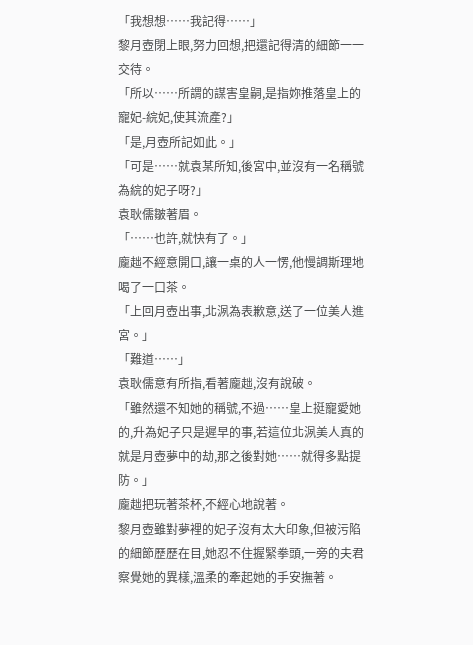「我想想……我記得……」
黎月壺閉上眼,努力回想,把還記得清的細節一一交待。
「所以……所謂的謀害皇嗣,是指妳推落皇上的寵妃-綄妃,使其流產?」
「是,月壺所記如此。」
「可是……就袁某所知,後宮中,並沒有一名稱號為綄的妃子呀?」
袁耿儒皺著眉。
「……也許,就快有了。」
龐趉不經意開口,讓一桌的人一愣,他慢調斯理地喝了一口茶。
「上回月壺出事,北洬為表歉意,送了一位美人進宮。」
「難道……」
袁耿儒意有所指,看著龐趉,沒有說破。
「雖然還不知她的稱號,不過……皇上挺寵愛她的,升為妃子只是遲早的事,若這位北洬美人真的就是月壺夢中的劫,那之後對她……就得多點提防。」
龐趉把玩著茶杯,不經心地說著。
黎月壺雖對夢裡的妃子沒有太大印象,但被污陷的細節歷歷在目,她忍不住握緊拳頭,一旁的夫君察覺她的異樣,溫柔的牽起她的手安撫著。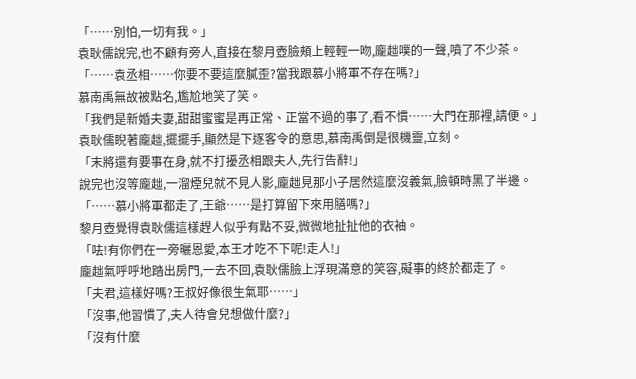「……別怕,一切有我。」
袁耿儒說完,也不顧有旁人,直接在黎月壺臉頰上輕輕一吻,龐趉噗的一聲,噴了不少茶。
「……袁丞相……你要不要這麼膩歪?當我跟慕小將軍不存在嗎?」
慕南禹無故被點名,尷尬地笑了笑。
「我們是新婚夫妻,甜甜蜜蜜是再正常、正當不過的事了,看不慣……大門在那裡,請便。」
袁耿儒睨著龐趉,擺擺手,顯然是下逐客令的意思,慕南禹倒是很機靈,立刻。
「末將還有要事在身,就不打擾丞相跟夫人,先行告辭!」
說完也沒等龐趉,一溜煙兒就不見人影,龐趉見那小子居然這麼沒義氣,臉頓時黑了半邊。
「……慕小將軍都走了,王爺……是打算留下來用膳嗎?」
黎月壺覺得袁耿儒這樣趕人似乎有點不妥,微微地扯扯他的衣袖。
「呿!有你們在一旁曬恩愛,本王才吃不下呢!走人!」
龐趉氣呼呼地踏出房門,一去不回,袁耿儒臉上浮現滿意的笑容,礙事的終於都走了。
「夫君,這樣好嗎?王叔好像很生氣耶……」
「沒事,他習慣了,夫人待會兒想做什麼?」
「沒有什麼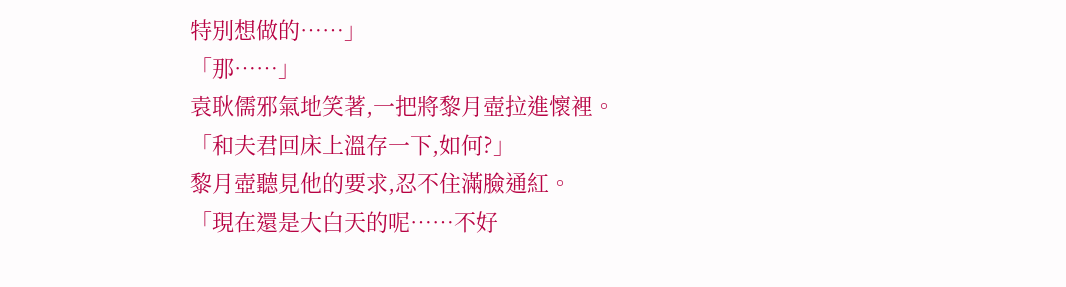特別想做的……」
「那……」
袁耿儒邪氣地笑著,一把將黎月壺拉進懷裡。
「和夫君回床上溫存一下,如何?」
黎月壺聽見他的要求,忍不住滿臉通紅。
「現在還是大白天的呢……不好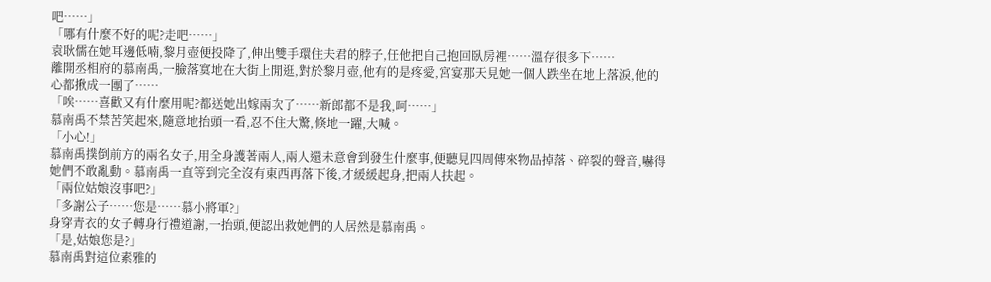吧……」
「哪有什麼不好的呢?走吧……」
袁耿儒在她耳邊低喃,黎月壺便投降了,伸出雙手環住夫君的脖子,任他把自己抱回臥房裡……溫存很多下……
離開丞相府的慕南禹,一臉落寞地在大街上閒逛,對於黎月壺,他有的是疼愛,宮宴那天見她一個人跌坐在地上落淚,他的心都揪成一團了……
「唉……喜歡又有什麼用呢?都送她出嫁兩次了……新郎都不是我,呵……」
慕南禹不禁苦笑起來,隨意地抬頭一看,忍不住大驚,倏地一躍,大喊。
「小心!」
慕南禹撲倒前方的兩名女子,用全身護著兩人,兩人還未意會到發生什麼事,便聽見四周傳來物品掉落、碎裂的聲音,嚇得她們不敢亂動。慕南禹一直等到完全沒有東西再落下後,才緩緩起身,把兩人扶起。
「兩位姑娘沒事吧?」
「多謝公子……您是……慕小將軍?」
身穿青衣的女子轉身行禮道謝,一抬頭,便認出救她們的人居然是慕南禹。
「是,姑娘您是?」
慕南禹對這位素雅的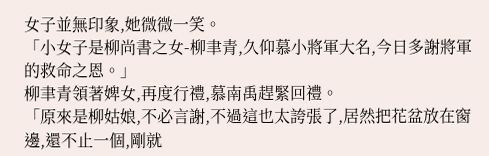女子並無印象,她微微一笑。
「小女子是柳尚書之女-柳聿青,久仰慕小將軍大名,今日多謝將軍的救命之恩。」
柳聿青領著婢女,再度行禮,慕南禹趕緊回禮。
「原來是柳姑娘,不必言謝,不過這也太誇張了,居然把花盆放在窗邊,還不止一個,剛就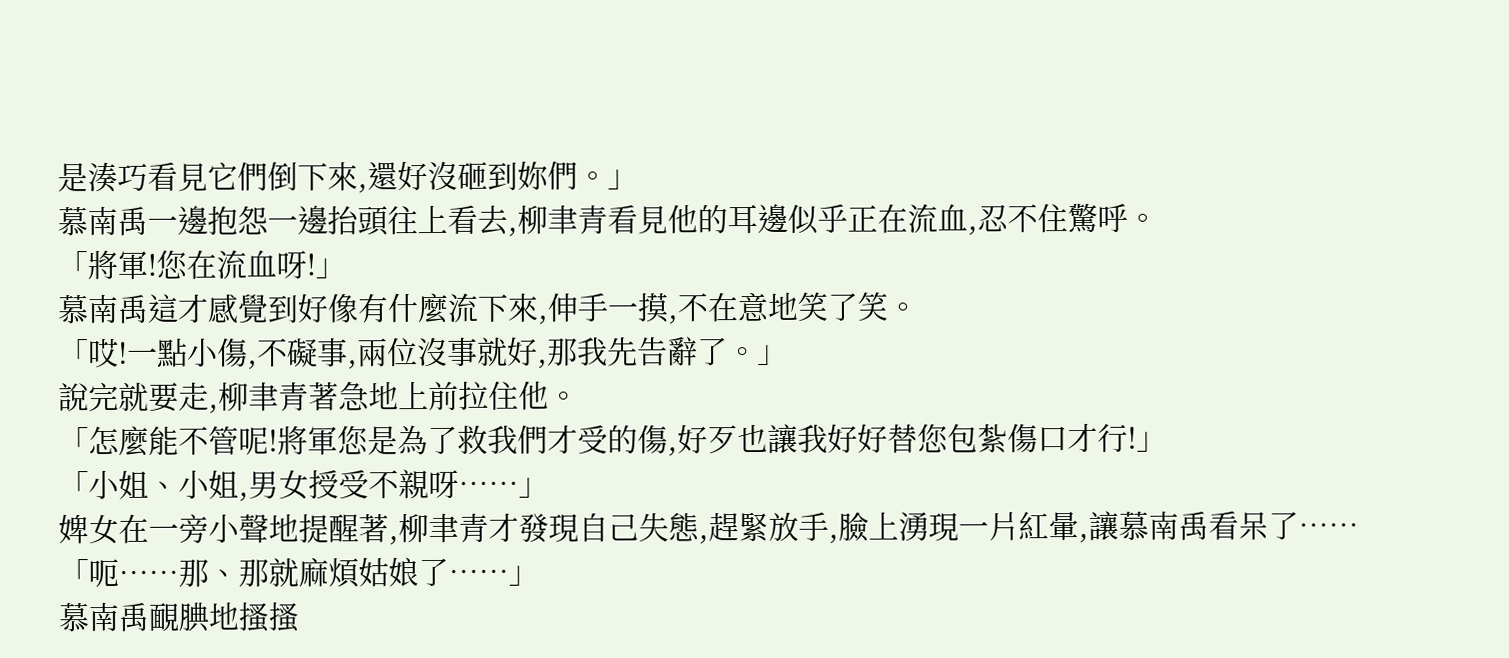是湊巧看見它們倒下來,還好沒砸到妳們。」
慕南禹一邊抱怨一邊抬頭往上看去,柳聿青看見他的耳邊似乎正在流血,忍不住驚呼。
「將軍!您在流血呀!」
慕南禹這才感覺到好像有什麼流下來,伸手一摸,不在意地笑了笑。
「哎!一點小傷,不礙事,兩位沒事就好,那我先告辭了。」
說完就要走,柳聿青著急地上前拉住他。
「怎麼能不管呢!將軍您是為了救我們才受的傷,好歹也讓我好好替您包紮傷口才行!」
「小姐、小姐,男女授受不親呀……」
婢女在一旁小聲地提醒著,柳聿青才發現自己失態,趕緊放手,臉上湧現一片紅暈,讓慕南禹看呆了……
「呃……那、那就麻煩姑娘了……」
慕南禹靦腆地搔搔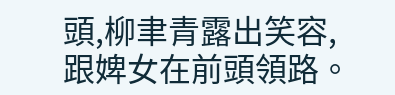頭,柳聿青露出笑容,跟婢女在前頭領路。